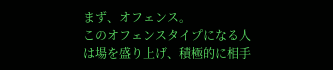まず、オフェンス。
このオフェンスタイプになる人は場を盛り上げ、積極的に相手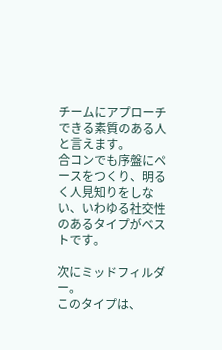チームにアプローチできる素質のある人と言えます。
合コンでも序盤にペースをつくり、明るく人見知りをしない、いわゆる社交性のあるタイプがベストです。

次にミッドフィルダー。
このタイプは、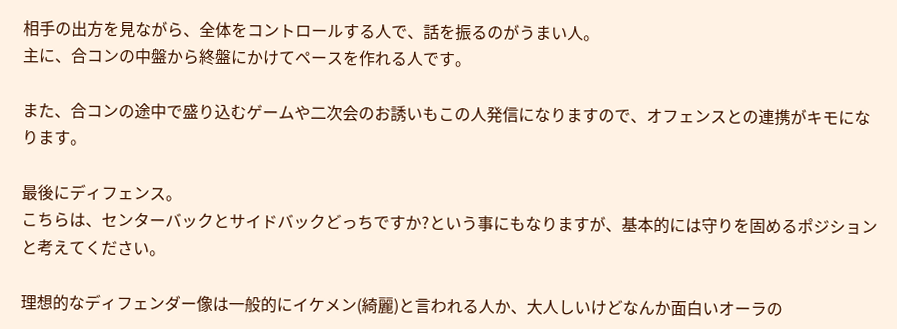相手の出方を見ながら、全体をコントロールする人で、話を振るのがうまい人。
主に、合コンの中盤から終盤にかけてペースを作れる人です。

また、合コンの途中で盛り込むゲームや二次会のお誘いもこの人発信になりますので、オフェンスとの連携がキモになります。

最後にディフェンス。
こちらは、センターバックとサイドバックどっちですか?という事にもなりますが、基本的には守りを固めるポジションと考えてください。

理想的なディフェンダー像は一般的にイケメン(綺麗)と言われる人か、大人しいけどなんか面白いオーラの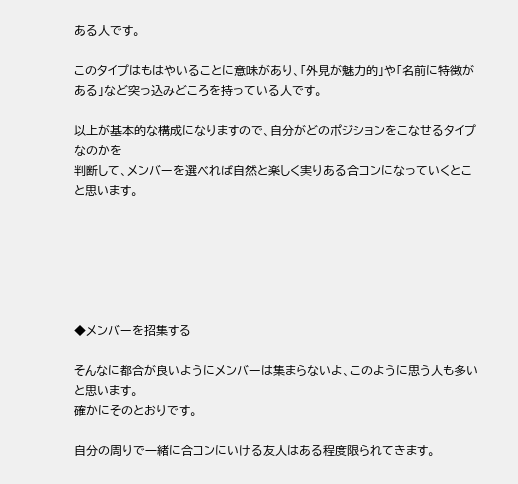ある人です。

このタイプはもはやいることに意味があり、「外見が魅力的」や「名前に特徴がある」など突っ込みどころを持っている人です。

以上が基本的な構成になりますので、自分がどのポジションをこなせるタイプなのかを
判断して、メンバーを選べれば自然と楽しく実りある合コンになっていくとこと思います。






◆メンバーを招集する

そんなに都合が良いようにメンバーは集まらないよ、このように思う人も多いと思います。
確かにそのとおりです。

自分の周りで一緒に合コンにいける友人はある程度限られてきます。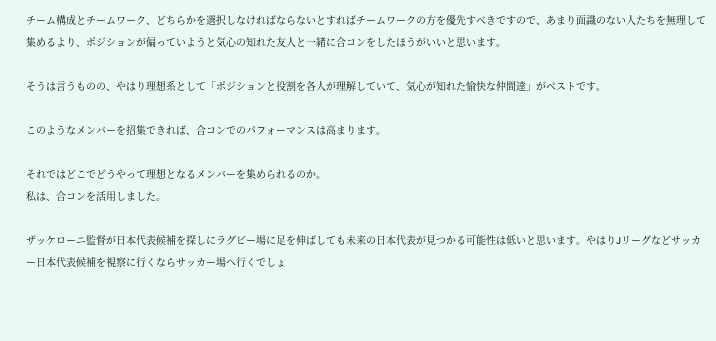チーム構成とチームワーク、どちらかを選択しなければならないとすればチームワークの方を優先すべきですので、あまり面識のない人たちを無理して集めるより、ポジションが偏っていようと気心の知れた友人と一緒に合コンをしたほうがいいと思います。

そうは言うものの、やはり理想系として「ポジションと役割を各人が理解していて、気心が知れた愉快な仲間達」がベストです。

このようなメンバーを招集できれば、合コンでのパフォーマンスは高まります。

それではどこでどうやって理想となるメンバーを集められるのか。
私は、合コンを活用しました。

ザッケローニ監督が日本代表候補を探しにラグビー場に足を伸ばしても未来の日本代表が見つかる可能性は低いと思います。やはりJリーグなどサッカー日本代表候補を視察に行くならサッカー場へ行くでしょ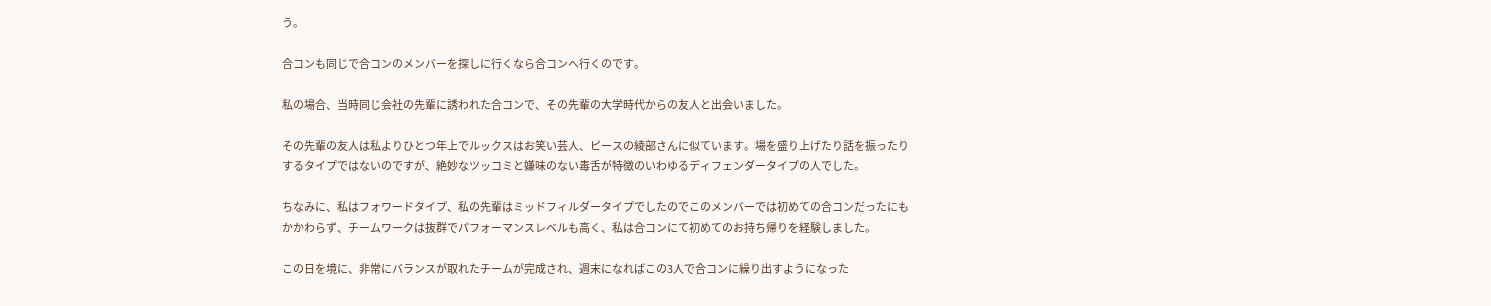う。

合コンも同じで合コンのメンバーを探しに行くなら合コンへ行くのです。

私の場合、当時同じ会社の先輩に誘われた合コンで、その先輩の大学時代からの友人と出会いました。

その先輩の友人は私よりひとつ年上でルックスはお笑い芸人、ピースの綾部さんに似ています。場を盛り上げたり話を振ったりするタイプではないのですが、絶妙なツッコミと嫌味のない毒舌が特徴のいわゆるディフェンダータイプの人でした。

ちなみに、私はフォワードタイプ、私の先輩はミッドフィルダータイプでしたのでこのメンバーでは初めての合コンだったにもかかわらず、チームワークは抜群でパフォーマンスレベルも高く、私は合コンにて初めてのお持ち帰りを経験しました。

この日を境に、非常にバランスが取れたチームが完成され、週末になればこの3人で合コンに繰り出すようになった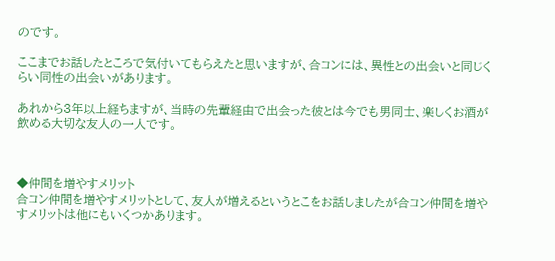のです。

ここまでお話したところで気付いてもらえたと思いますが、合コンには、異性との出会いと同じくらい同性の出会いがあります。

あれから3年以上経ちますが、当時の先輩経由で出会った彼とは今でも男同士、楽しくお酒が飲める大切な友人の一人です。



◆仲間を増やすメリット
合コン仲間を増やすメリットとして、友人が増えるというとこをお話しましたが合コン仲間を増やすメリットは他にもいくつかあります。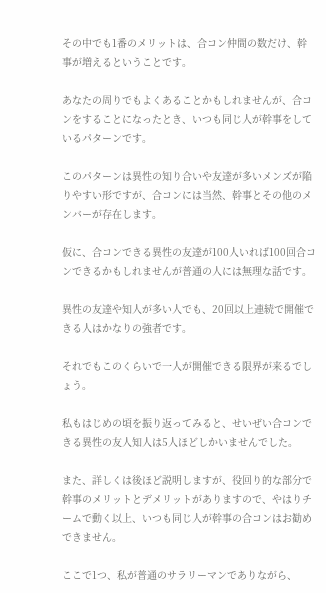その中でも1番のメリットは、合コン仲間の数だけ、幹事が増えるということです。

あなたの周りでもよくあることかもしれませんが、合コンをすることになったとき、いつも同じ人が幹事をしているパターンです。

このパターンは異性の知り合いや友達が多いメンズが陥りやすい形ですが、合コンには当然、幹事とその他のメンバーが存在します。

仮に、合コンできる異性の友達が100人いれば100回合コンできるかもしれませんが普通の人には無理な話です。

異性の友達や知人が多い人でも、20回以上連続で開催できる人はかなりの強者です。

それでもこのくらいで一人が開催できる限界が来るでしょう。

私もはじめの頃を振り返ってみると、せいぜい合コンできる異性の友人知人は5人ほどしかいませんでした。

また、詳しくは後ほど説明しますが、役回り的な部分で幹事のメリットとデメリットがありますので、やはりチームで動く以上、いつも同じ人が幹事の合コンはお勧めできません。

ここで1つ、私が普通のサラリーマンでありながら、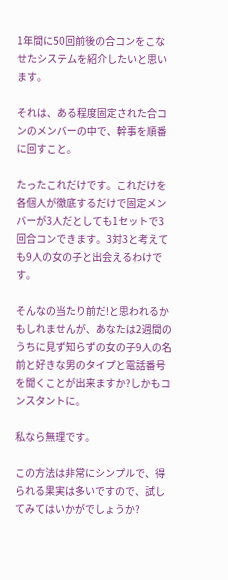1年間に50回前後の合コンをこなせたシステムを紹介したいと思います。

それは、ある程度固定された合コンのメンバーの中で、幹事を順番に回すこと。

たったこれだけです。これだけを各個人が徹底するだけで固定メンバーが3人だとしても1セットで3回合コンできます。3対3と考えても9人の女の子と出会えるわけです。

そんなの当たり前だ!と思われるかもしれませんが、あなたは2週間のうちに見ず知らずの女の子9人の名前と好きな男のタイプと電話番号を聞くことが出来ますか?しかもコンスタントに。

私なら無理です。

この方法は非常にシンプルで、得られる果実は多いですので、試してみてはいかがでしょうか?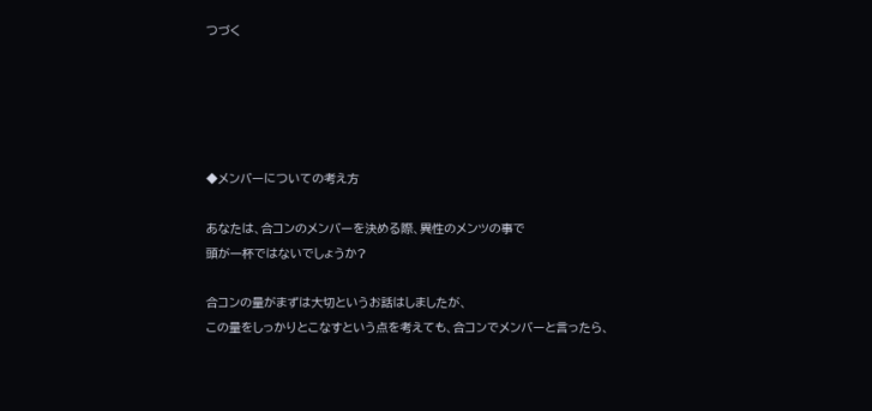つづく





◆メンバーについての考え方

あなたは、合コンのメンバーを決める際、異性のメンツの事で
頭が一杯ではないでしょうか?

合コンの量がまずは大切というお話はしましたが、
この量をしっかりとこなすという点を考えても、合コンでメンバーと言ったら、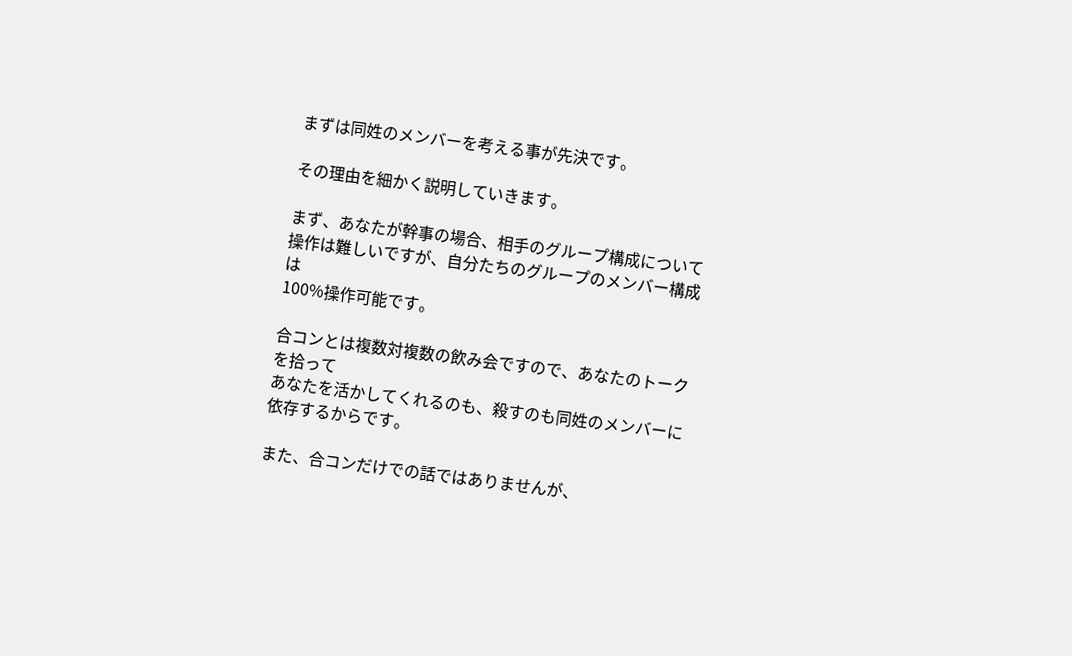まずは同姓のメンバーを考える事が先決です。

その理由を細かく説明していきます。

まず、あなたが幹事の場合、相手のグループ構成について
操作は難しいですが、自分たちのグループのメンバー構成は
100%操作可能です。

合コンとは複数対複数の飲み会ですので、あなたのトークを拾って
あなたを活かしてくれるのも、殺すのも同姓のメンバーに依存するからです。

また、合コンだけでの話ではありませんが、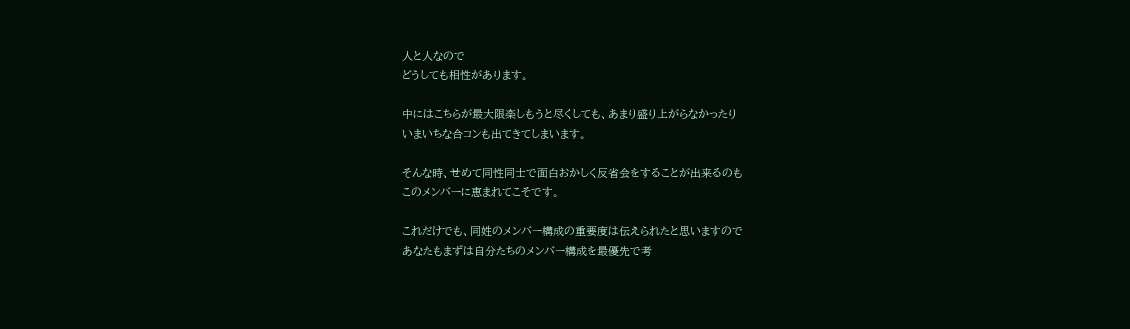人と人なので
どうしても相性があります。

中にはこちらが最大限楽しもうと尽くしても、あまり盛り上がらなかったり
いまいちな合コンも出てきてしまいます。

そんな時、せめて同性同士で面白おかしく反省会をすることが出来るのも
このメンバーに恵まれてこそです。

これだけでも、同姓のメンバー構成の重要度は伝えられたと思いますので
あなたもまずは自分たちのメンバー構成を最優先で考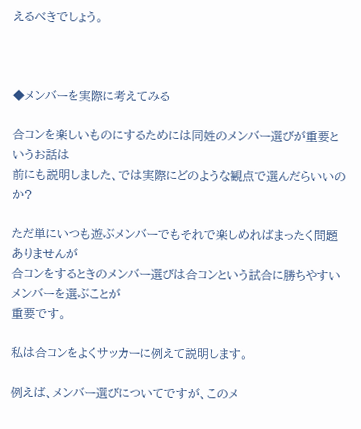えるべきでしょう。



◆メンバーを実際に考えてみる

合コンを楽しいものにするためには同姓のメンバー選びが重要というお話は
前にも説明しました、では実際にどのような観点で選んだらいいのか?

ただ単にいつも遊ぶメンバーでもそれで楽しめればまったく問題ありませんが
合コンをするときのメンバー選びは合コンという試合に勝ちやすいメンバーを選ぶことが
重要です。

私は合コンをよくサッカーに例えて説明します。

例えば、メンバー選びについてですが、このメ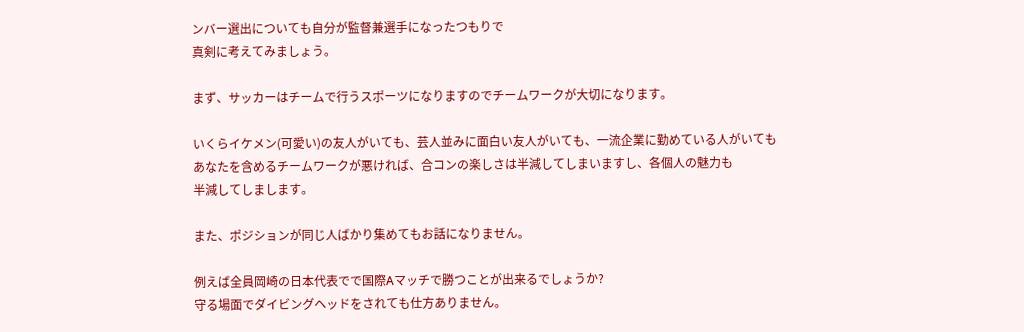ンバー選出についても自分が監督兼選手になったつもりで
真剣に考えてみましょう。

まず、サッカーはチームで行うスポーツになりますのでチームワークが大切になります。

いくらイケメン(可愛い)の友人がいても、芸人並みに面白い友人がいても、一流企業に勤めている人がいても
あなたを含めるチームワークが悪ければ、合コンの楽しさは半減してしまいますし、各個人の魅力も
半減してしまします。

また、ポジションが同じ人ばかり集めてもお話になりません。

例えば全員岡崎の日本代表でで国際Aマッチで勝つことが出来るでしょうか?
守る場面でダイビングヘッドをされても仕方ありません。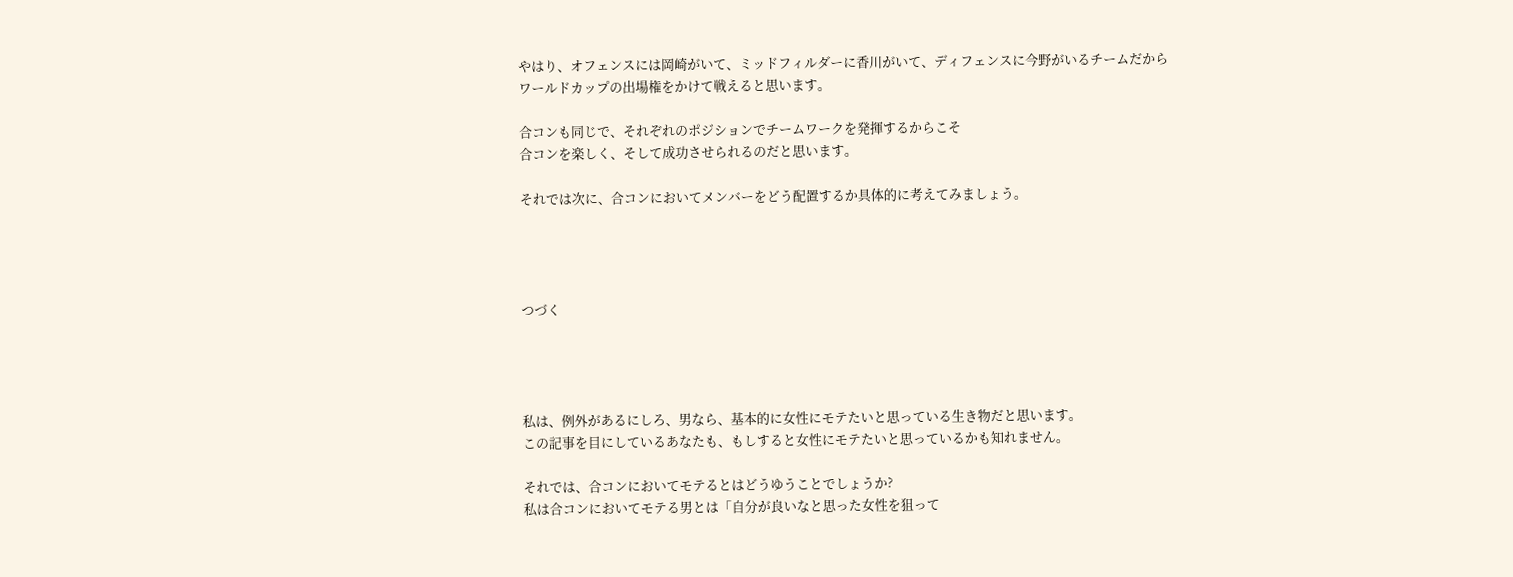やはり、オフェンスには岡崎がいて、ミッドフィルダーに香川がいて、ディフェンスに今野がいるチームだから
ワールドカップの出場権をかけて戦えると思います。

合コンも同じで、それぞれのポジションでチームワークを発揮するからこそ
合コンを楽しく、そして成功させられるのだと思います。

それでは次に、合コンにおいてメンバーをどう配置するか具体的に考えてみましょう。




つづく




私は、例外があるにしろ、男なら、基本的に女性にモテたいと思っている生き物だと思います。
この記事を目にしているあなたも、もしすると女性にモテたいと思っているかも知れません。

それでは、合コンにおいてモテるとはどうゆうことでしょうか?
私は合コンにおいてモテる男とは「自分が良いなと思った女性を狙って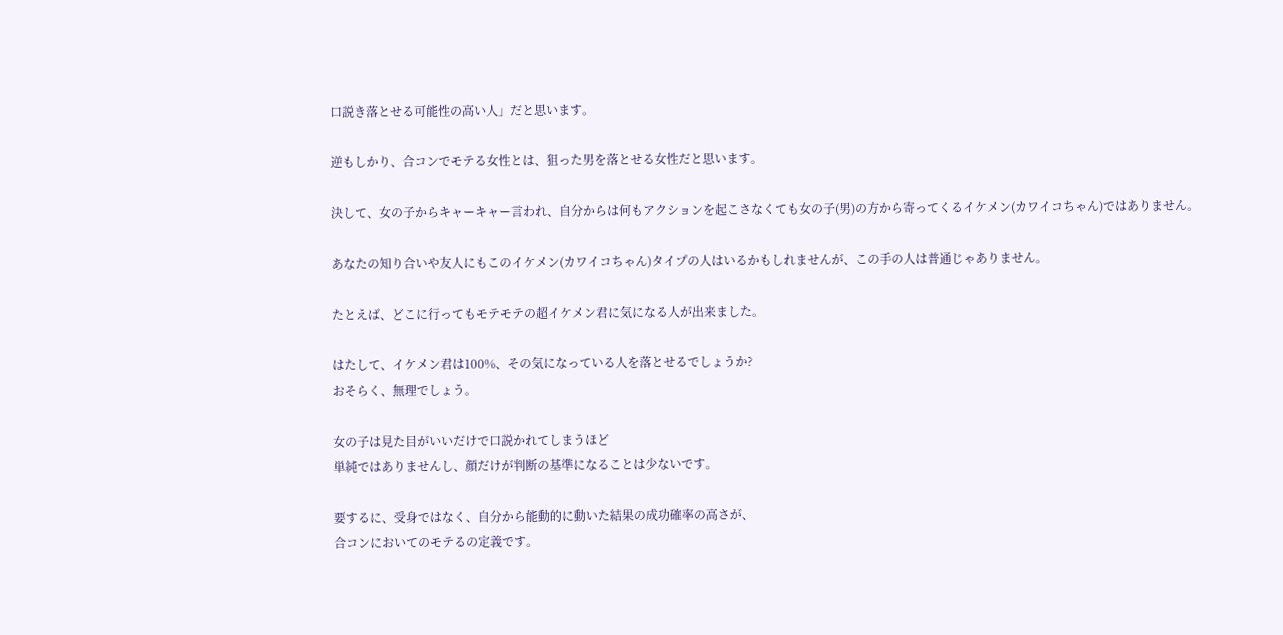口説き落とせる可能性の高い人」だと思います。

逆もしかり、合コンでモテる女性とは、狙った男を落とせる女性だと思います。

決して、女の子からキャーキャー言われ、自分からは何もアクションを起こさなくても女の子(男)の方から寄ってくるイケメン(カワイコちゃん)ではありません。

あなたの知り合いや友人にもこのイケメン(カワイコちゃん)タイプの人はいるかもしれませんが、この手の人は普通じゃありません。

たとえば、どこに行ってもモテモテの超イケメン君に気になる人が出来ました。

はたして、イケメン君は100%、その気になっている人を落とせるでしょうか?
おそらく、無理でしょう。

女の子は見た目がいいだけで口説かれてしまうほど
単純ではありませんし、顔だけが判断の基準になることは少ないです。

要するに、受身ではなく、自分から能動的に動いた結果の成功確率の高さが、
合コンにおいてのモテるの定義です。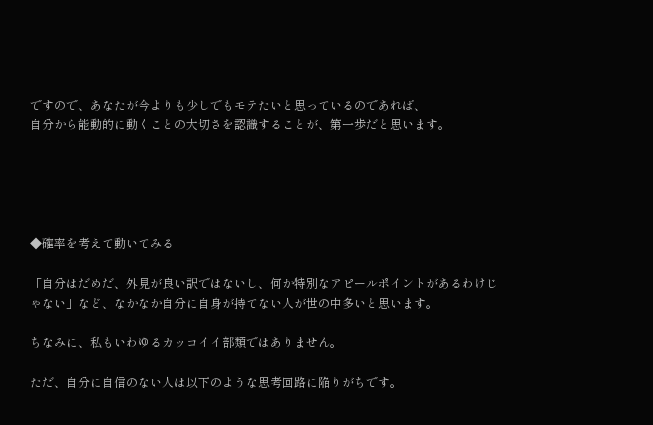ですので、あなたが今よりも少しでもモテたいと思っているのであれば、
自分から能動的に動くことの大切さを認識することが、第一歩だと思います。





◆確率を考えて動いてみる

「自分はだめだ、外見が良い訳ではないし、何か特別なアピールポイントがあるわけじゃない」など、なかなか自分に自身が持てない人が世の中多いと思います。

ちなみに、私もいわゆるカッコイイ部類ではありません。

ただ、自分に自信のない人は以下のような思考回路に陥りがちです。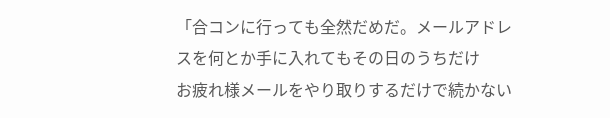「合コンに行っても全然だめだ。メールアドレスを何とか手に入れてもその日のうちだけ
お疲れ様メールをやり取りするだけで続かない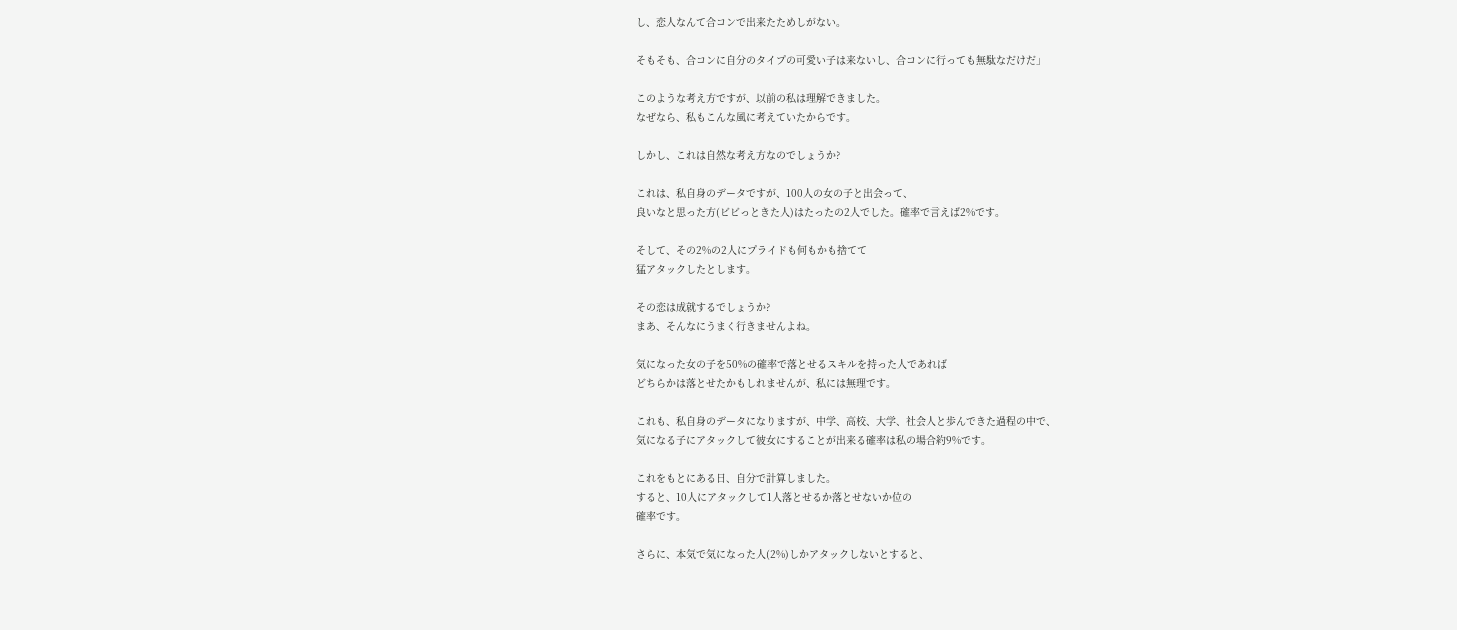し、恋人なんて合コンで出来たためしがない。

そもそも、合コンに自分のタイプの可愛い子は来ないし、合コンに行っても無駄なだけだ」

このような考え方ですが、以前の私は理解できました。
なぜなら、私もこんな風に考えていたからです。

しかし、これは自然な考え方なのでしょうか?

これは、私自身のデータですが、100人の女の子と出会って、
良いなと思った方(ビビっときた人)はたったの2人でした。確率で言えば2%です。

そして、その2%の2人にプライドも何もかも捨てて
猛アタックしたとします。

その恋は成就するでしょうか?
まあ、そんなにうまく行きませんよね。

気になった女の子を50%の確率で落とせるスキルを持った人であれば
どちらかは落とせたかもしれませんが、私には無理です。

これも、私自身のデータになりますが、中学、高校、大学、社会人と歩んできた過程の中で、
気になる子にアタックして彼女にすることが出来る確率は私の場合約9%です。

これをもとにある日、自分で計算しました。
すると、10人にアタックして1人落とせるか落とせないか位の
確率です。

さらに、本気で気になった人(2%)しかアタックしないとすると、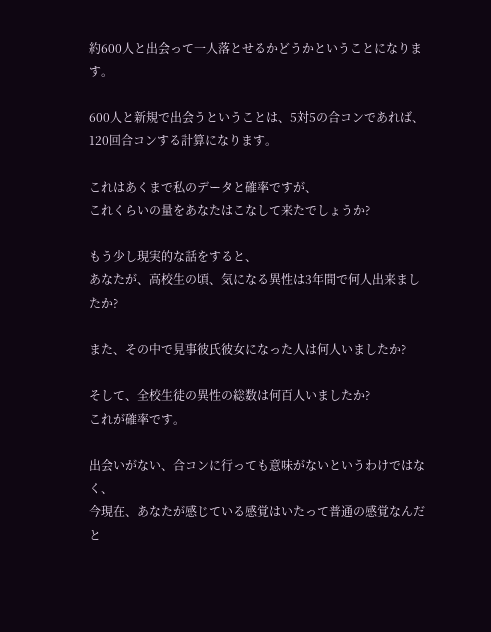約600人と出会って一人落とせるかどうかということになります。

600人と新規で出会うということは、5対5の合コンであれば、
120回合コンする計算になります。

これはあくまで私のデータと確率ですが、
これくらいの量をあなたはこなして来たでしょうか?

もう少し現実的な話をすると、
あなたが、高校生の頃、気になる異性は3年間で何人出来ましたか?

また、その中で見事彼氏彼女になった人は何人いましたか?

そして、全校生徒の異性の総数は何百人いましたか?
これが確率です。

出会いがない、合コンに行っても意味がないというわけではなく、
今現在、あなたが感じている感覚はいたって普通の感覚なんだと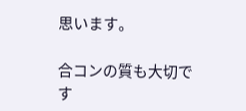思います。

合コンの質も大切です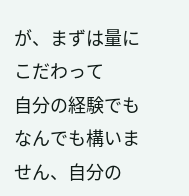が、まずは量にこだわって
自分の経験でもなんでも構いません、自分の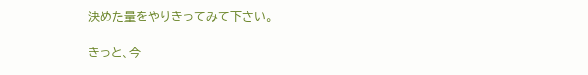決めた量をやりきってみて下さい。

きっと、今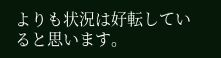よりも状況は好転していると思います。